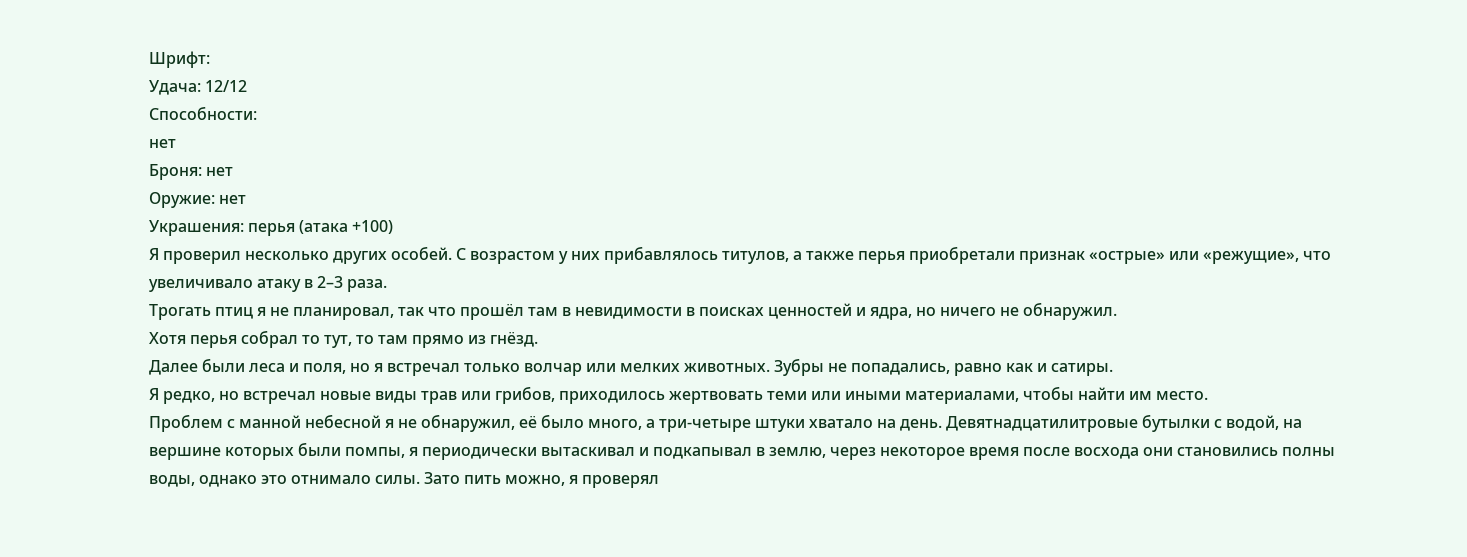Шрифт:
Удача: 12/12
Способности:
нет
Броня: нет
Оружие: нет
Украшения: перья (атака +100)
Я проверил несколько других особей. С возрастом у них прибавлялось титулов, а также перья приобретали признак «острые» или «режущие», что увеличивало атаку в 2–3 раза.
Трогать птиц я не планировал, так что прошёл там в невидимости в поисках ценностей и ядра, но ничего не обнаружил.
Хотя перья собрал то тут, то там прямо из гнёзд.
Далее были леса и поля, но я встречал только волчар или мелких животных. Зубры не попадались, равно как и сатиры.
Я редко, но встречал новые виды трав или грибов, приходилось жертвовать теми или иными материалами, чтобы найти им место.
Проблем с манной небесной я не обнаружил, её было много, а три-четыре штуки хватало на день. Девятнадцатилитровые бутылки с водой, на вершине которых были помпы, я периодически вытаскивал и подкапывал в землю, через некоторое время после восхода они становились полны воды, однако это отнимало силы. Зато пить можно, я проверял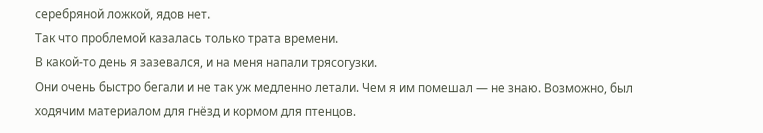серебряной ложкой, ядов нет.
Так что проблемой казалась только трата времени.
В какой-то день я зазевался, и на меня напали трясогузки.
Они очень быстро бегали и не так уж медленно летали. Чем я им помешал — не знаю. Возможно, был ходячим материалом для гнёзд и кормом для птенцов.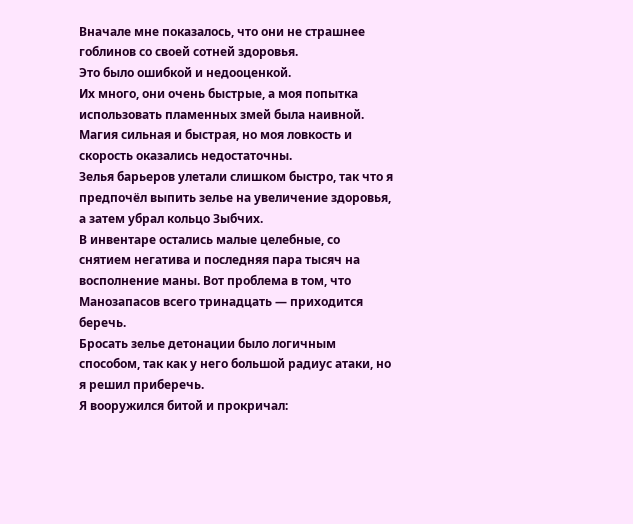Вначале мне показалось, что они не страшнее гоблинов со своей сотней здоровья.
Это было ошибкой и недооценкой.
Их много, они очень быстрые, а моя попытка использовать пламенных змей была наивной. Магия сильная и быстрая, но моя ловкость и скорость оказались недостаточны.
Зелья барьеров улетали слишком быстро, так что я предпочёл выпить зелье на увеличение здоровья, а затем убрал кольцо Зыбчих.
В инвентаре остались малые целебные, со снятием негатива и последняя пара тысяч на восполнение маны. Вот проблема в том, что Манозапасов всего тринадцать — приходится беречь.
Бросать зелье детонации было логичным способом, так как у него большой радиус атаки, но я решил приберечь.
Я вооружился битой и прокричал: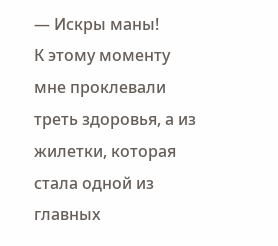— Искры маны!
К этому моменту мне проклевали треть здоровья, а из жилетки, которая стала одной из главных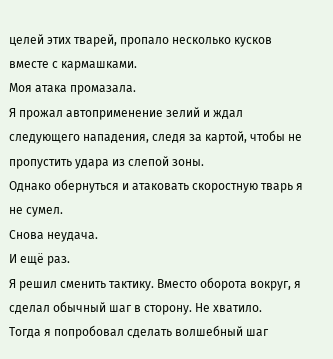целей этих тварей, пропало несколько кусков вместе с кармашками.
Моя атака промазала.
Я прожал автоприменение зелий и ждал следующего нападения, следя за картой, чтобы не пропустить удара из слепой зоны.
Однако обернуться и атаковать скоростную тварь я не сумел.
Снова неудача.
И ещё раз.
Я решил сменить тактику. Вместо оборота вокруг, я сделал обычный шаг в сторону. Не хватило.
Тогда я попробовал сделать волшебный шаг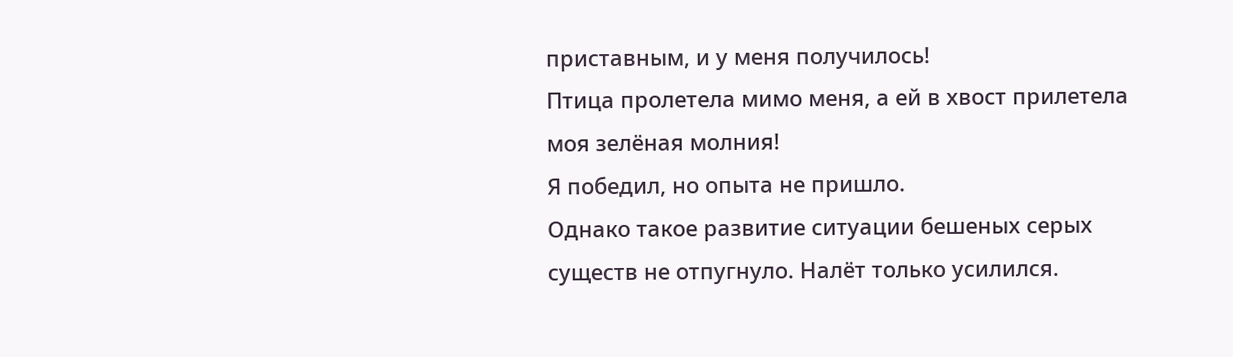приставным, и у меня получилось!
Птица пролетела мимо меня, а ей в хвост прилетела моя зелёная молния!
Я победил, но опыта не пришло.
Однако такое развитие ситуации бешеных серых существ не отпугнуло. Налёт только усилился.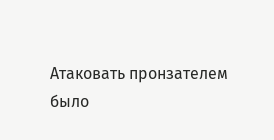Атаковать пронзателем было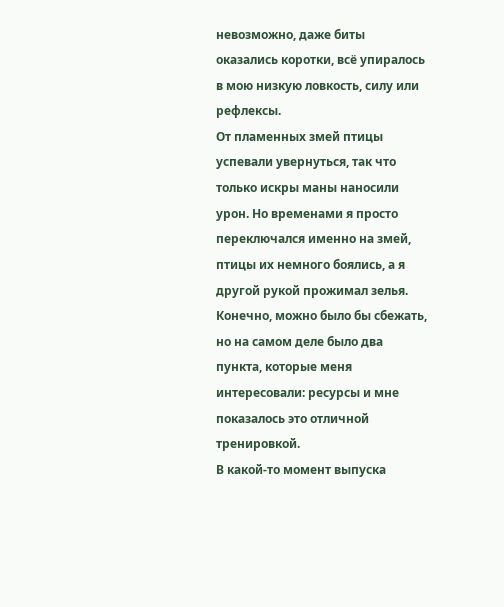невозможно, даже биты оказались коротки, всё упиралось в мою низкую ловкость, силу или рефлексы.
От пламенных змей птицы успевали увернуться, так что только искры маны наносили урон. Но временами я просто переключался именно на змей, птицы их немного боялись, а я другой рукой прожимал зелья.
Конечно, можно было бы сбежать, но на самом деле было два пункта, которые меня интересовали: ресурсы и мне показалось это отличной тренировкой.
В какой-то момент выпуска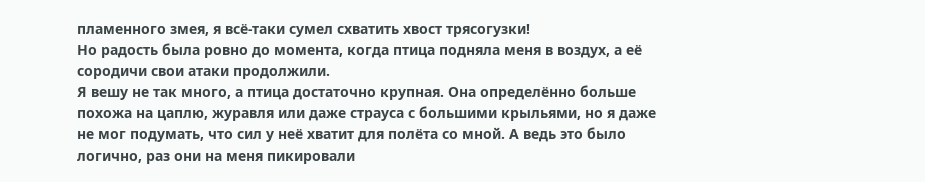пламенного змея, я всё-таки сумел схватить хвост трясогузки!
Но радость была ровно до момента, когда птица подняла меня в воздух, а её сородичи свои атаки продолжили.
Я вешу не так много, а птица достаточно крупная. Она определённо больше похожа на цаплю, журавля или даже страуса с большими крыльями, но я даже не мог подумать, что сил у неё хватит для полёта со мной. А ведь это было логично, раз они на меня пикировали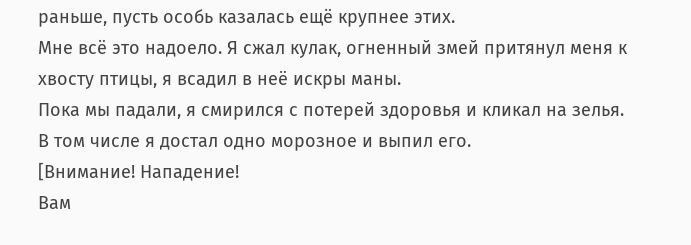раньше, пусть особь казалась ещё крупнее этих.
Мне всё это надоело. Я сжал кулак, огненный змей притянул меня к хвосту птицы, я всадил в неё искры маны.
Пока мы падали, я смирился с потерей здоровья и кликал на зелья.
В том числе я достал одно морозное и выпил его.
[Внимание! Нападение!
Вам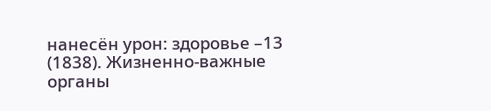нанесён урон: здоровье –13 (1838). Жизненно-важные органы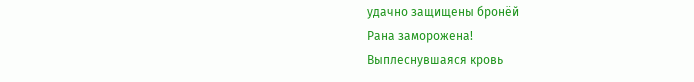удачно защищены бронёй
Рана заморожена!
Выплеснувшаяся кровь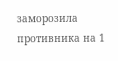заморозила противника на 1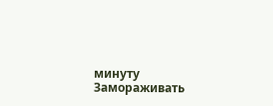минуту
Замораживать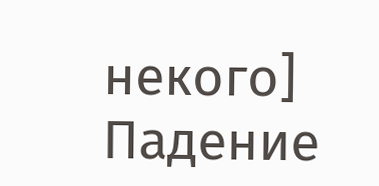некого]
Падение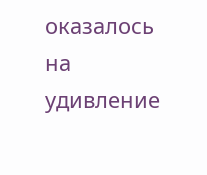оказалось на удивление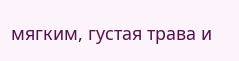мягким, густая трава и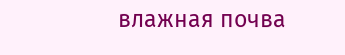влажная почва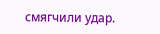смягчили удар.